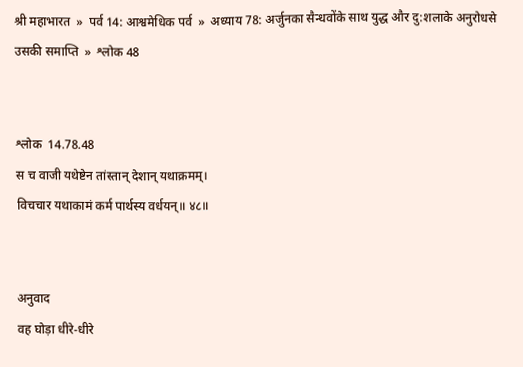श्री महाभारत  »  पर्व 14: आश्वमेधिक पर्व  »  अध्याय 78: अर्जुनका सैन्धवोंके साथ युद्ध और दु:शलाके अनुरोधसे उसकी समाप्ति  »  श्लोक 48


श्लोक  14.78.48
स च वाजी यथेष्टेन तांस्तान् देशान् यथाक्रमम्।
विचचार यथाकामं कर्म पार्थस्य वर्धयन्॥ ४८॥


अनुवाद
वह घोड़ा धीरे-धीरे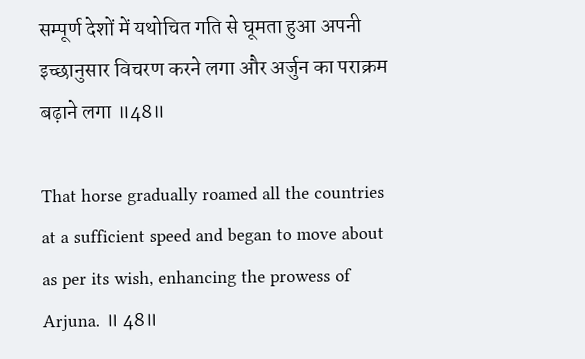सम्‍पूर्ण देशों में यथोचित गति से घूमता हुआ अपनी इच्‍छानुसार विचरण करने लगा और अर्जुन का पराक्रम बढ़ाने लगा ॥48॥

That horse gradually roamed all the countries at a sufficient speed and began to move about as per its wish, enhancing the prowess of Arjuna. ॥ 48॥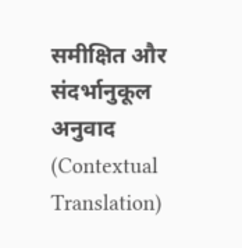समीक्षित और संदर्भानुकूल अनुवाद (Contextual Translation)